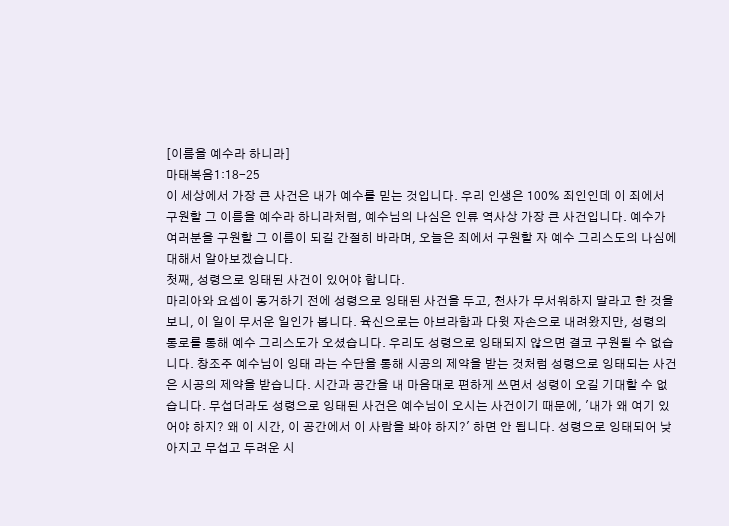[이름을 예수라 하니라]
마태복음1:18-25
이 세상에서 가장 큰 사건은 내가 예수를 믿는 것입니다. 우리 인생은 100% 죄인인데 이 죄에서 구원할 그 이름을 예수라 하니라처럼, 예수님의 나심은 인류 역사상 가장 큰 사건입니다. 예수가 여러분을 구원할 그 이름이 되길 간절히 바라며, 오늘은 죄에서 구원할 자 예수 그리스도의 나심에 대해서 알아보겠습니다.
첫째, 성령으로 잉태된 사건이 있어야 합니다.
마리아와 요셉이 동거하기 전에 성령으로 잉태된 사건을 두고, 천사가 무서워하지 말라고 한 것을 보니, 이 일이 무서운 일인가 봅니다. 육신으로는 아브라함과 다윗 자손으로 내려왔지만, 성령의 통로를 통해 예수 그리스도가 오셨습니다. 우리도 성령으로 잉태되지 않으면 결코 구원될 수 없습니다. 창조주 예수님이 잉태 라는 수단을 통해 시공의 제약을 받는 것처럼 성령으로 잉태되는 사건은 시공의 제약을 받습니다. 시간과 공간을 내 마음대로 편하게 쓰면서 성령이 오길 기대할 수 없습니다. 무섭더라도 성령으로 잉태된 사건은 예수님이 오시는 사건이기 때문에, '내가 왜 여기 있어야 하지? 왜 이 시간, 이 공간에서 이 사람을 봐야 하지?' 하면 안 됩니다. 성령으로 잉태되어 낮아지고 무섭고 두려운 시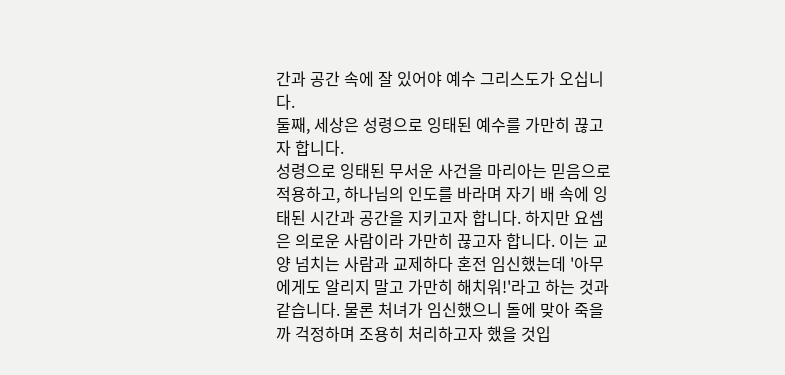간과 공간 속에 잘 있어야 예수 그리스도가 오십니다.
둘째, 세상은 성령으로 잉태된 예수를 가만히 끊고자 합니다.
성령으로 잉태된 무서운 사건을 마리아는 믿음으로 적용하고, 하나님의 인도를 바라며 자기 배 속에 잉태된 시간과 공간을 지키고자 합니다. 하지만 요셉은 의로운 사람이라 가만히 끊고자 합니다. 이는 교양 넘치는 사람과 교제하다 혼전 임신했는데 '아무에게도 알리지 말고 가만히 해치워!'라고 하는 것과 같습니다. 물론 처녀가 임신했으니 돌에 맞아 죽을까 걱정하며 조용히 처리하고자 했을 것입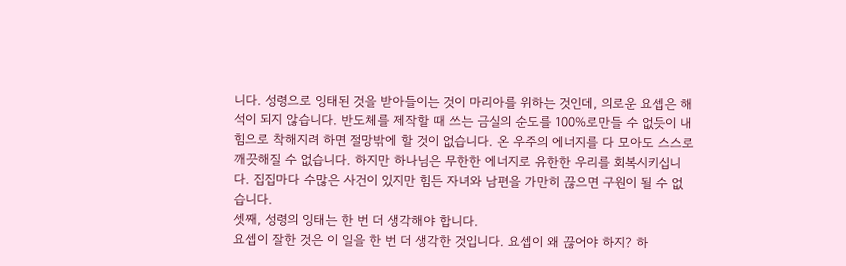니다. 성령으로 잉태된 것을 받아들이는 것이 마리아를 위하는 것인데, 의로운 요셉은 해석이 되지 않습니다. 반도체를 제작할 때 쓰는 금실의 순도를 100%로만들 수 없듯이 내 힘으로 착해지려 하면 절망밖에 할 것이 없습니다. 온 우주의 에너지를 다 모아도 스스로 깨끗해질 수 없습니다. 하지만 하나님은 무한한 에너지로 유한한 우리를 회복시키십니다. 집집마다 수많은 사건이 있지만 힘든 자녀와 남편을 가만히 끊으면 구원이 될 수 없습니다.
셋째, 성령의 잉태는 한 번 더 생각해야 합니다.
요셉이 잘한 것은 이 일을 한 번 더 생각한 것입니다. 요셉이 왜 끊어야 하지? 하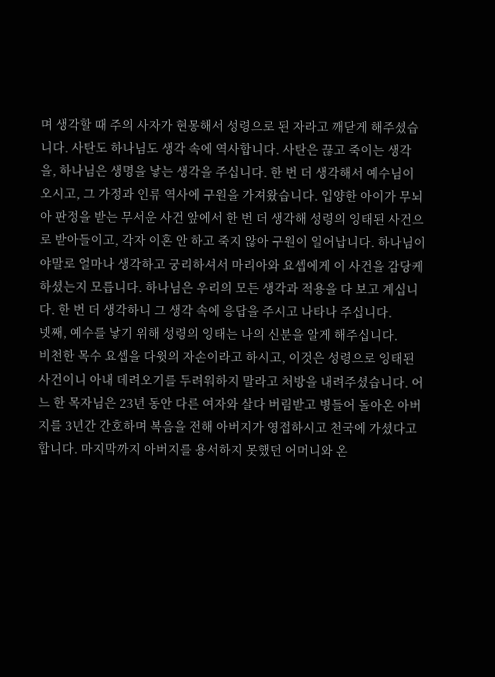며 생각할 때 주의 사자가 현몽해서 성령으로 된 자라고 깨닫게 해주셨습니다. 사탄도 하나님도 생각 속에 역사합니다. 사탄은 끊고 죽이는 생각을, 하나님은 생명을 낳는 생각을 주십니다. 한 번 더 생각해서 예수님이 오시고, 그 가정과 인류 역사에 구원을 가져왔습니다. 입양한 아이가 무뇌아 판정을 받는 무서운 사건 앞에서 한 번 더 생각해 성령의 잉태된 사건으로 받아들이고, 각자 이혼 안 하고 죽지 않아 구원이 일어납니다. 하나님이야말로 얼마나 생각하고 궁리하셔서 마리아와 요셉에게 이 사건을 감당케 하셨는지 모릅니다. 하나님은 우리의 모든 생각과 적용을 다 보고 계십니다. 한 번 더 생각하니 그 생각 속에 응답을 주시고 나타나 주십니다.
넷째, 예수를 낳기 위해 성령의 잉태는 나의 신분을 알게 해주십니다.
비천한 목수 요셉을 다윗의 자손이라고 하시고, 이것은 성령으로 잉태된 사건이니 아내 데려오기를 두려워하지 말라고 처방을 내려주셨습니다. 어느 한 목자님은 23년 동안 다른 여자와 살다 버림받고 병들어 돌아온 아버지를 3년간 간호하며 복음을 전해 아버지가 영접하시고 천국에 가셨다고 합니다. 마지막까지 아버지를 용서하지 못했던 어머니와 온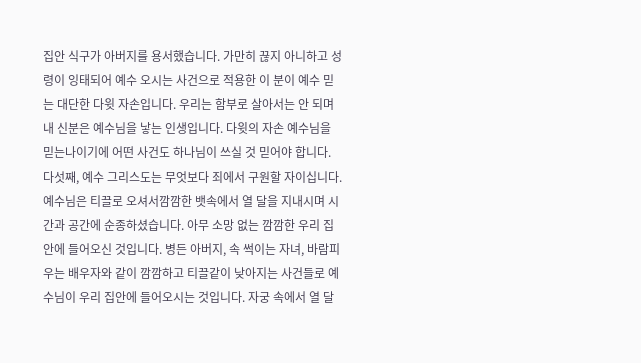집안 식구가 아버지를 용서했습니다. 가만히 끊지 아니하고 성령이 잉태되어 예수 오시는 사건으로 적용한 이 분이 예수 믿는 대단한 다윗 자손입니다. 우리는 함부로 살아서는 안 되며 내 신분은 예수님을 낳는 인생입니다. 다윗의 자손 예수님을 믿는나이기에 어떤 사건도 하나님이 쓰실 것 믿어야 합니다.
다섯째, 예수 그리스도는 무엇보다 죄에서 구원할 자이십니다.
예수님은 티끌로 오셔서깜깜한 뱃속에서 열 달을 지내시며 시간과 공간에 순종하셨습니다. 아무 소망 없는 깜깜한 우리 집안에 들어오신 것입니다. 병든 아버지, 속 썩이는 자녀, 바람피우는 배우자와 같이 깜깜하고 티끌같이 낮아지는 사건들로 예수님이 우리 집안에 들어오시는 것입니다. 자궁 속에서 열 달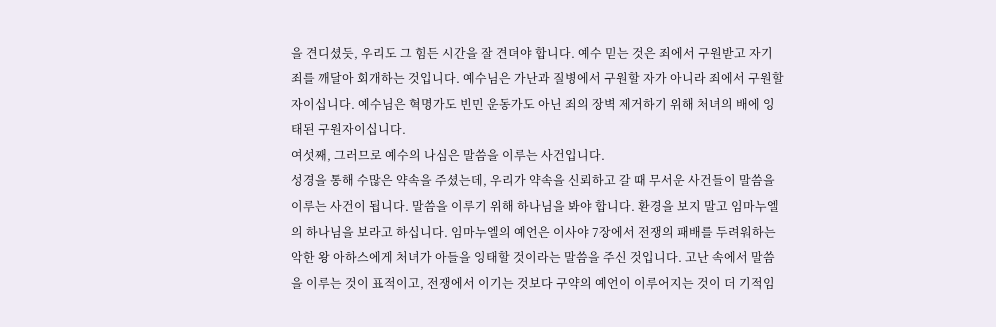을 견디셨듯, 우리도 그 힘든 시간을 잘 견뎌야 합니다. 예수 믿는 것은 죄에서 구원받고 자기 죄를 깨달아 회개하는 것입니다. 예수님은 가난과 질병에서 구원할 자가 아니라 죄에서 구원할 자이십니다. 예수님은 혁명가도 빈민 운동가도 아닌 죄의 장벽 제거하기 위해 처녀의 배에 잉태된 구원자이십니다.
여섯째, 그러므로 예수의 나심은 말씀을 이루는 사건입니다.
성경을 통해 수많은 약속을 주셨는데, 우리가 약속을 신뢰하고 갈 때 무서운 사건들이 말씀을 이루는 사건이 됩니다. 말씀을 이루기 위해 하나님을 봐야 합니다. 환경을 보지 말고 임마누엘의 하나님을 보라고 하십니다. 임마누엘의 예언은 이사야 7장에서 전쟁의 패배를 두려워하는 악한 왕 아하스에게 처녀가 아들을 잉태할 것이라는 말씀을 주신 것입니다. 고난 속에서 말씀을 이루는 것이 표적이고, 전쟁에서 이기는 것보다 구약의 예언이 이루어지는 것이 더 기적임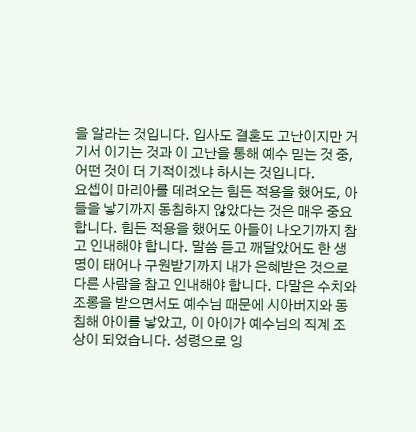을 알라는 것입니다. 입사도 결혼도 고난이지만 거기서 이기는 것과 이 고난을 통해 예수 믿는 것 중, 어떤 것이 더 기적이겠냐 하시는 것입니다.
요셉이 마리아를 데려오는 힘든 적용을 했어도, 아들을 낳기까지 동침하지 않았다는 것은 매우 중요합니다. 힘든 적용을 했어도 아들이 나오기까지 참고 인내해야 합니다. 말씀 듣고 깨달았어도 한 생명이 태어나 구원받기까지 내가 은혜받은 것으로 다른 사람을 참고 인내해야 합니다. 다말은 수치와 조롱을 받으면서도 예수님 때문에 시아버지와 동침해 아이를 낳았고, 이 아이가 예수님의 직계 조상이 되었습니다. 성령으로 잉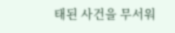태된 사건을 무서워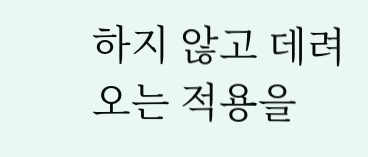하지 않고 데려오는 적용을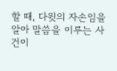할 때, 다윗의 자손임을 알아 말씀을 이루는 사건이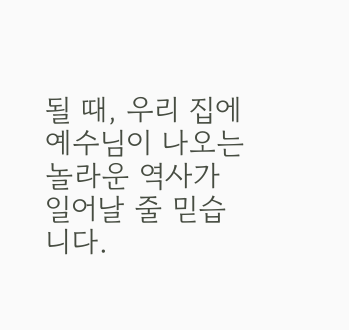될 때, 우리 집에 예수님이 나오는 놀라운 역사가 일어날 줄 믿습니다.